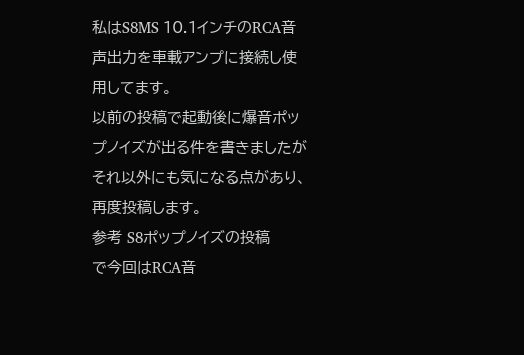私はS8MS 10.1インチのRCA音声出力を車載アンプに接続し使用してます。
以前の投稿で起動後に爆音ポップノイズが出る件を書きましたが
それ以外にも気になる点があり、再度投稿します。
参考 S8ポップノイズの投稿
で今回はRCA音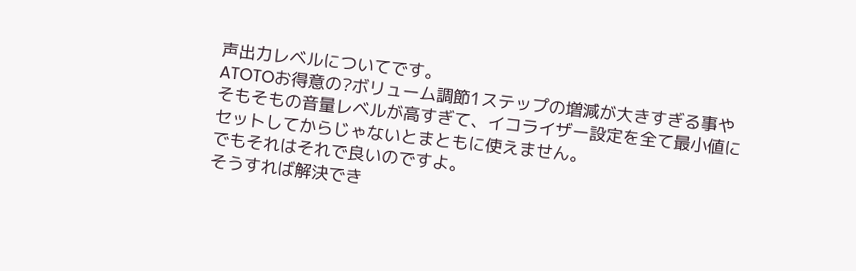声出力レベルについてです。
ATOTOお得意の?ボリューム調節1ステップの増減が大きすぎる事や
そもそもの音量レベルが高すぎて、イコライザー設定を全て最小値に
セットしてからじゃないとまともに使えません。
でもそれはそれで良いのですよ。
そうすれば解決でき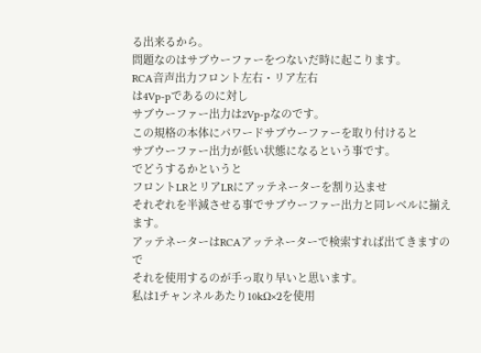る出来るから。
問題なのはサブウーファーをつないだ時に起こります。
RCA音声出力フロント左右・リア左右
は4Vp-pであるのに対し
サブウーファー出力は2Vp-pなのです。
この規格の本体にパワードサブウーファーを取り付けると
サブウーファー出力が低い状態になるという事です。
でどうするかというと
フロントLRとリアLRにアッテネーターを割り込ませ
それぞれを半減させる事でサブウーファー出力と同レベルに揃えます。
アッテネーターはRCAアッテネーターで検索すれば出てきますので
それを使用するのが手っ取り早いと思います。
私は1チャンネルあたり10kΩ×2を使用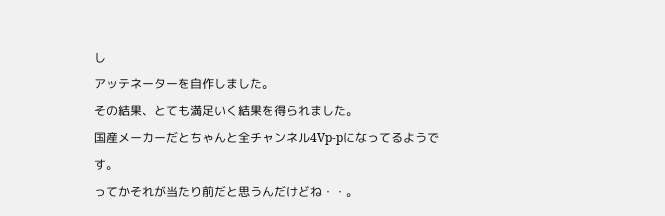し
アッテネーターを自作しました。
その結果、とても満足いく結果を得られました。
国産メーカーだとちゃんと全チャンネル4Vp-pになってるようです。
ってかそれが当たり前だと思うんだけどね・・。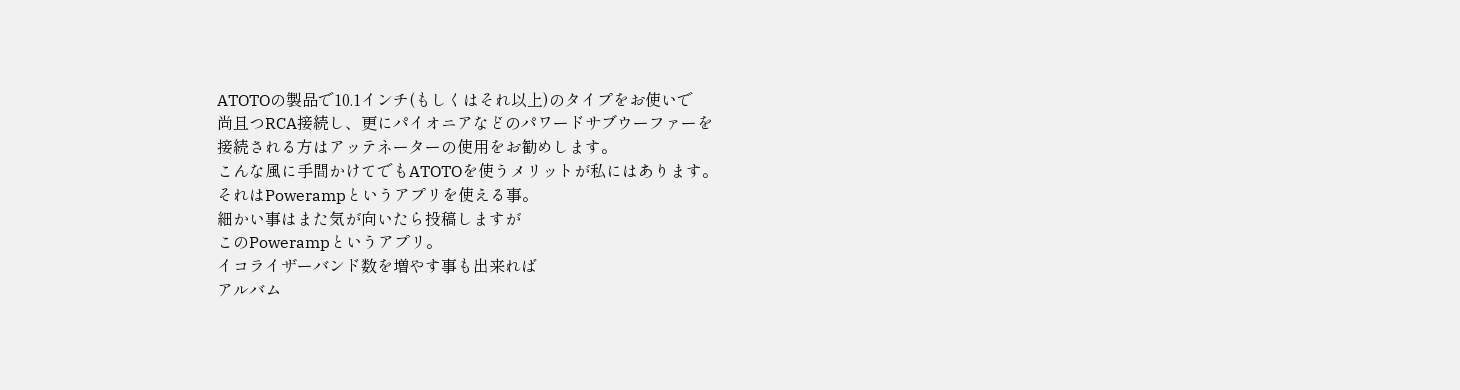ATOTOの製品で10.1インチ(もしくはそれ以上)のタイプをお使いで
尚且つRCA接続し、更にパイオニアなどのパワードサブウーファーを
接続される方はアッテネーターの使用をお勧めします。
こんな風に手間かけてでもATOTOを使うメリットが私にはあります。
それはPowerampというアプリを使える事。
細かい事はまた気が向いたら投稿しますが
このPowerampというアプリ。
イコライザーバンド数を増やす事も出来れば
アルバム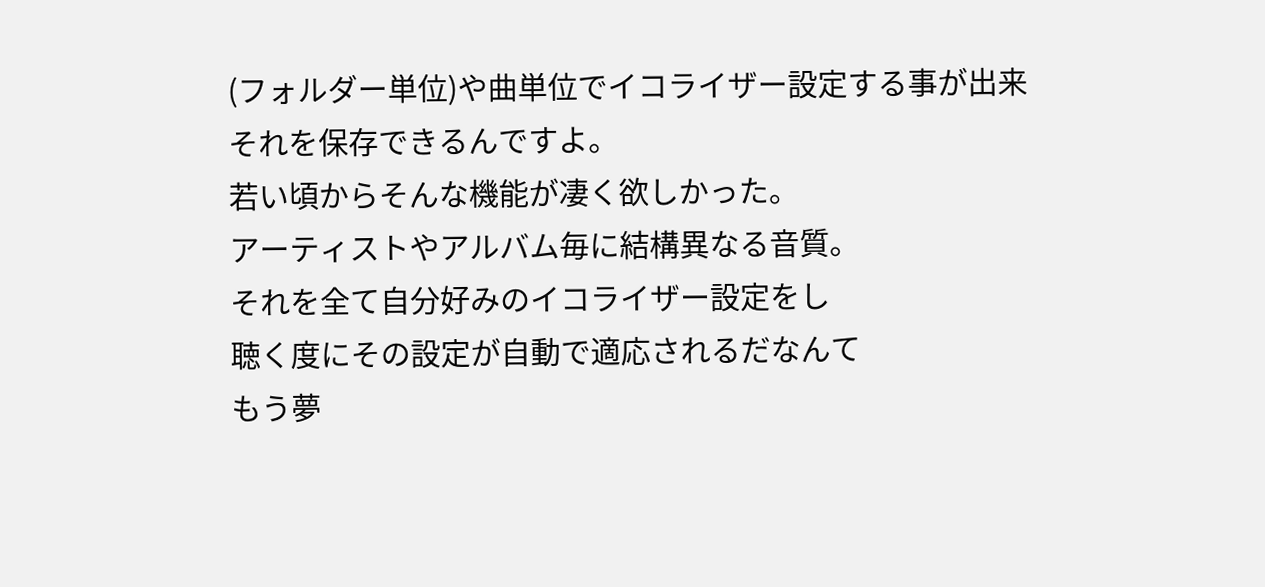(フォルダー単位)や曲単位でイコライザー設定する事が出来
それを保存できるんですよ。
若い頃からそんな機能が凄く欲しかった。
アーティストやアルバム毎に結構異なる音質。
それを全て自分好みのイコライザー設定をし
聴く度にその設定が自動で適応されるだなんて
もう夢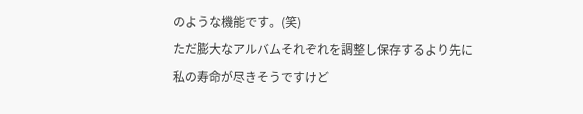のような機能です。(笑)
ただ膨大なアルバムそれぞれを調整し保存するより先に
私の寿命が尽きそうですけど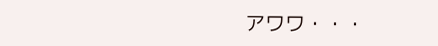アワワ・・・